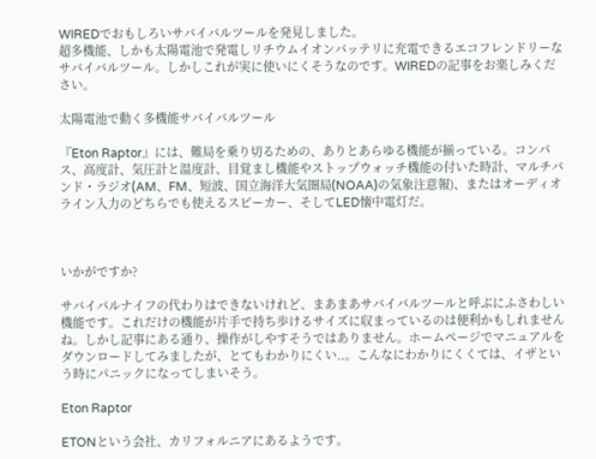WIREDでおもしろいサバイバルツールを発見しました。
超多機能、しかも太陽電池で発電しリチウムイオンバッテリに充電できるエコフレンドリーなサバイバルツール。しかしこれが実に使いにくそうなのです。WIREDの記事をお楽しみください。

太陽電池で動く多機能サバイバルツール

『Eton Raptor』には、難局を乗り切るための、ありとあらゆる機能が揃っている。コンパス、高度計、気圧計と温度計、目覚まし機能やストップウォッチ機能の付いた時計、マルチバンド・ラジオ(AM、FM、短波、国立海洋大気圏局(NOAA)の気象注意報)、またはオーディオライン入力のどちらでも使えるスピーカー、そしてLED懐中電灯だ。



いかがですか?

サバイバルナイフの代わりはできないけれど、まあまあサバイバルツールと呼ぶにふさわしい機能です。これだけの機能が片手で持ち歩けるサイズに収まっているのは便利かもしれませんね。しかし記事にある通り、操作がしやすそうではありません。ホームページでマニュアルをダウンロードしてみましたが、とてもわかりにくい..。こんなにわかりにくくては、イザという時にパニックになってしまいそう。

Eton Raptor

ETONという会社、カリフォルニアにあるようです。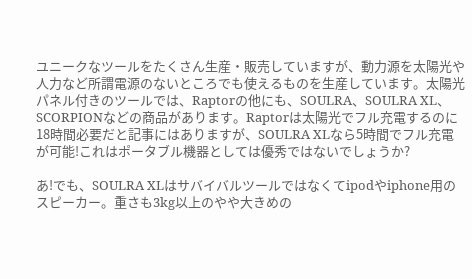ユニークなツールをたくさん生産・販売していますが、動力源を太陽光や人力など所謂電源のないところでも使えるものを生産しています。太陽光パネル付きのツールでは、Raptorの他にも、SOULRA、SOULRA XL、SCORPIONなどの商品があります。Raptorは太陽光でフル充電するのに18時間必要だと記事にはありますが、SOULRA XLなら5時間でフル充電が可能!これはポータブル機器としては優秀ではないでしょうか?

あ!でも、SOULRA XLはサバイバルツールではなくてipodやiphone用のスピーカー。重さも3kg以上のやや大きめの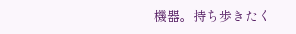機器。持ち歩きたく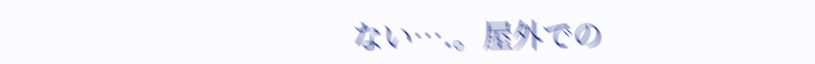ない….。屋外での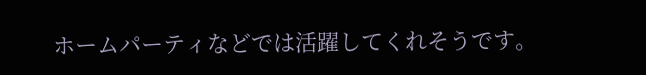ホームパーティなどでは活躍してくれそうです。